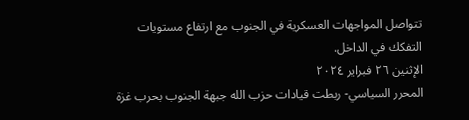تتواصل المواجهات العسكرية في الجنوب مع ارتفاع مستويات التفكك في الداخل.
الإثنين ٢٦ فبراير ٢٠٢٤
المحرر السياسي- ربطت قيادات حزب الله جبهة الجنوب بحرب غزة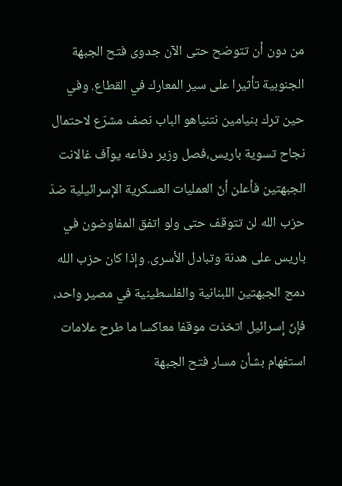من دون أن تتوضح حتى الآن جدوى فتح الجبهة الجنوبية تأثيرا على سير المعارك في القطاع. وفي حين ترك بنيامين نتنياهو الباب نصف مشرّع لاحتمال نجاح تسوية باريس،فصل وزير دفاعه يوآف غالانت الجبهتين فأعلن أنّ العمليات العسكرية الإسرائيلية ضدّ حزب الله لن تتوقف حتى ولو اتفق المفاوضون في باريس على هدنة وتبادل الأسرى. وإذا كان حزب الله دمج الجبهتين اللبنانية والفلسطينية في مصير واحد، فإنّ إسرائيل اتخذت موقفا معاكسا ما طرح علامات استفهام بشأن مسار فتح الجبهة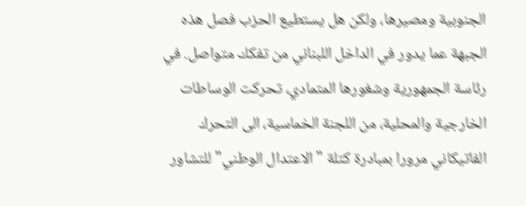الجنوبية ومصيرها، ولكن هل يستطيع الحزب فصل هذه الجبهة عما يدور في الداخل اللبناني من تفكك متواصل. في رئاسة الجمهورية وشغورها المتمادي، تحركت الوساطات الخارجية والمحلية، من اللجنة الخماسية، الى التحرك الفاتيكاني مرورا بمبادرة كتلة "الاعتدال الوطني" للتشاور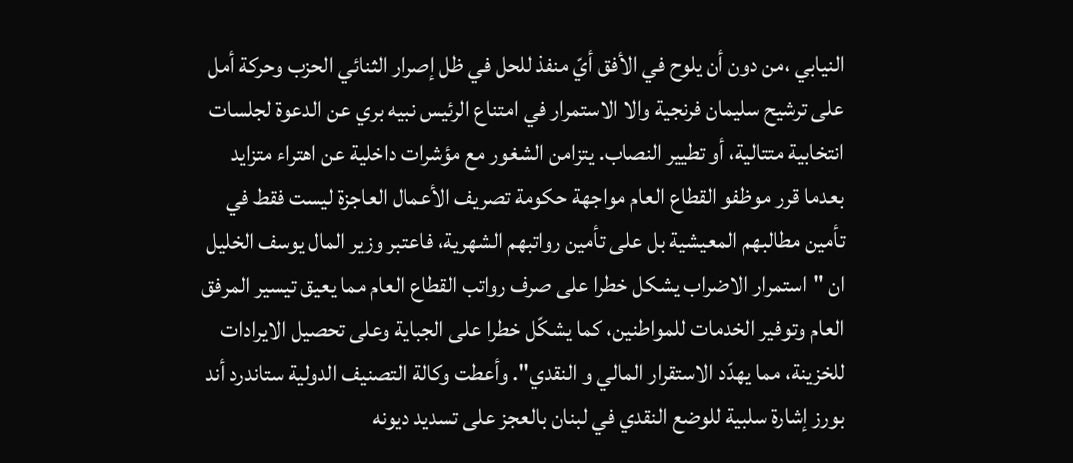النيابي ،من دون أن يلوح في الأفق أيّ منفذ للحل في ظل إصرار الثنائي الحزب وحركة أمل على ترشيح سليمان فرنجية والا الاستمرار في امتناع الرئيس نبيه بري عن الدعوة لجلسات انتخابية متتالية، أو تطيير النصاب. يتزامن الشغور مع مؤشرات داخلية عن اهتراء متزايد بعدما قرر موظفو القطاع العام مواجهة حكومة تصريف الأعمال العاجزة ليست فقط في تأمين مطالبهم المعيشية بل على تأمين رواتبهم الشهرية، فاعتبر وزير المال يوسف الخليل ان "استمرار الاضراب يشكل خطرا على صرف رواتب القطاع العام مما يعيق تيسير المرفق العام وتوفير الخدمات للمواطنين، كما يشكّل خطرا على الجباية وعلى تحصيل الايرادات للخزينة، مما يهدّد الاستقرار المالي و النقدي". وأعطت وكالة التصنيف الدولية ستاندرد أند بورز إشارة سلبية للوضع النقدي في لبنان بالعجز على تسديد ديونه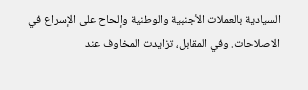السيادية بالعملات الأجنبية والوطنية وإلحاح على الإسراع في الاصلاحات. وفي المقابل، تزايدت المخاوف عند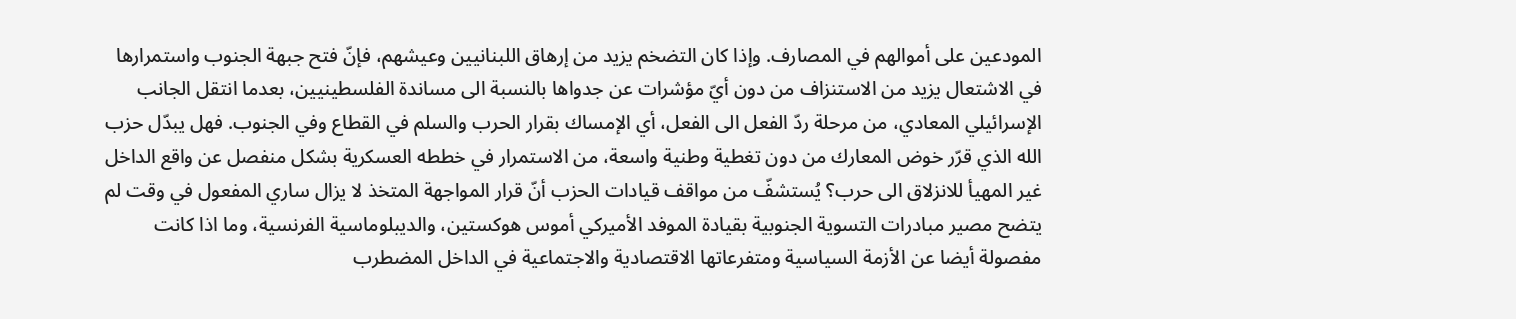المودعين على أموالهم في المصارف. وإذا كان التضخم يزيد من إرهاق اللبنانيين وعيشهم، فإنّ فتح جبهة الجنوب واستمرارها في الاشتعال يزيد من الاستنزاف من دون أيّ مؤشرات عن جدواها بالنسبة الى مساندة الفلسطينيين، بعدما انتقل الجانب الإسرائيلي المعادي، من مرحلة ردّ الفعل الى الفعل، أي الإمساك بقرار الحرب والسلم في القطاع وفي الجنوب. فهل يبدّل حزب الله الذي قرّر خوض المعارك من دون تغطية وطنية واسعة، من الاستمرار في خططه العسكرية بشكل منفصل عن واقع الداخل غير المهيأ للانزلاق الى حرب؟ يُستشفّ من مواقف قيادات الحزب أنّ قرار المواجهة المتخذ لا يزال ساري المفعول في وقت لم يتضح مصير مبادرات التسوية الجنوبية بقيادة الموفد الأميركي أموس هوكستين، والديبلوماسية الفرنسية، وما اذا كانت مفصولة أيضا عن الأزمة السياسية ومتفرعاتها الاقتصادية والاجتماعية في الداخل المضطرب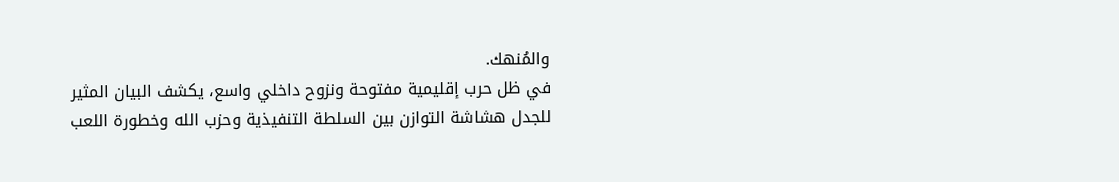والمُنهك.
في ظل حرب إقليمية مفتوحة ونزوح داخلي واسع، يكشف البيان المثير للجدل هشاشة التوازن بين السلطة التنفيذية وحزب الله وخطورة اللعب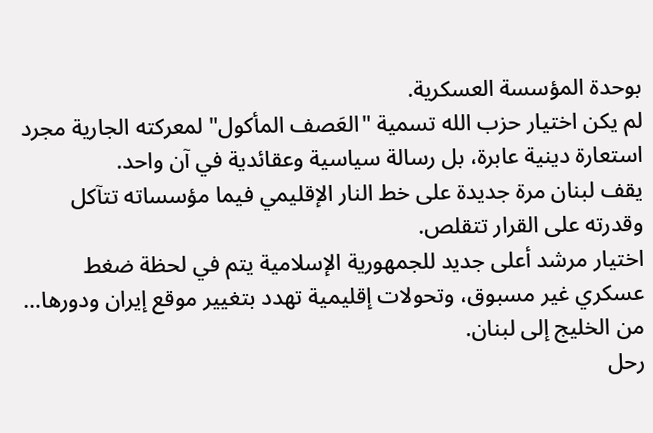بوحدة المؤسسة العسكرية.
لم يكن اختيار حزب الله تسمية "العَصف المأكول" لمعركته الجارية مجرد استعارة دينية عابرة، بل رسالة سياسية وعقائدية في آن واحد.
يقف لبنان مرة جديدة على خط النار الإقليمي فيما مؤسساته تتآكل وقدرته على القرار تتقلص.
اختيار مرشد أعلى جديد للجمهورية الإسلامية يتم في لحظة ضغط عسكري غير مسبوق، وتحولات إقليمية تهدد بتغيير موقع إيران ودورها… من الخليج إلى لبنان.
رحل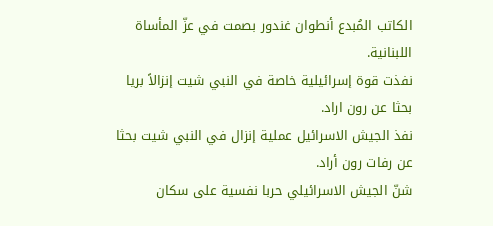الكاتب المُبدع أنطوان غندور بصمت في عزّ المأساة اللبنانية.
نفذت قوة إسرائيلية خاصة في النبي شيت إنزالاً بريا بحثا عن رون اراد.
نفذ الجيش الاسرائيل عملية إنزال في النبي شيت بحثا عن رفات رون أراد.
شنّ الجيش الاسرائيلي حربا نفسية على سكان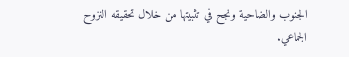الجنوب والضاحية ونجح في تثبيتها من خلال تحقيقه النزوح الجماعي.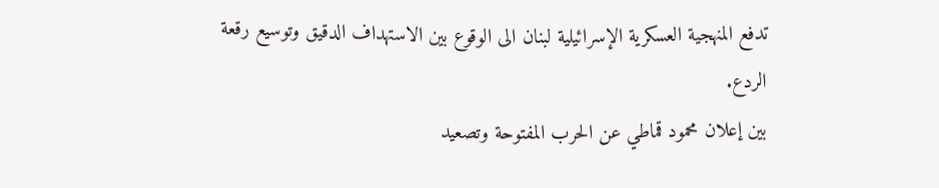تدفع المنهجية العسكرية الإسرائيلية لبنان الى الوقوع بين الاستهداف الدقيق وتوسيع رقعة الردع.
بين إعلان محمود قماطي عن الحرب المفتوحة وتصعيد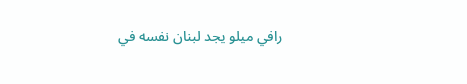رافي ميلو يجد لبنان نفسه في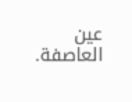عين العاصفة.